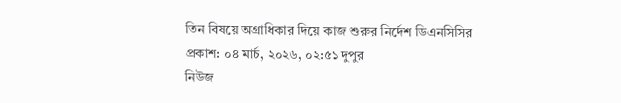তিন বিষয়ে অগ্রাধিকার দিয়ে কাজ শুরুর নির্দেশ ডিএনসিসির
প্রকাশ: ০৪ মার্চ, ২০২৬, ০২:৫১ দুপুর
নিউজ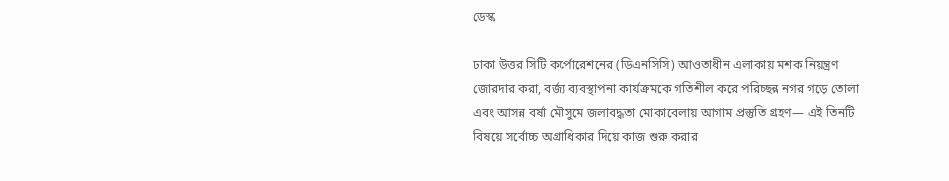ডেস্ক

ঢাকা উত্তর সিটি কর্পোরেশনের (ডিএনসিসি) আওতাধীন এলাকায় মশক নিয়ন্ত্রণ জোরদার করা, বর্জ্য ব্যবস্থাপনা কার্যক্রমকে গতিশীল করে পরিচ্ছন্ন নগর গড়ে তোলা এবং আসন্ন বর্ষা মৌসুমে জলাবদ্ধতা মোকাবেলায় আগাম প্রস্তুতি গ্রহণ— এই তিনটি বিষয়ে সর্বোচ্চ অগ্রাধিকার দিয়ে কাজ শুরু করার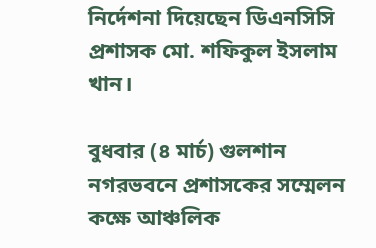নির্দেশনা দিয়েছেন ডিএনসিসি প্রশাসক মো. শফিকুল ইসলাম খান।

বুধবার (৪ মার্চ) গুলশান নগরভবনে প্রশাসকের সম্মেলন কক্ষে আঞ্চলিক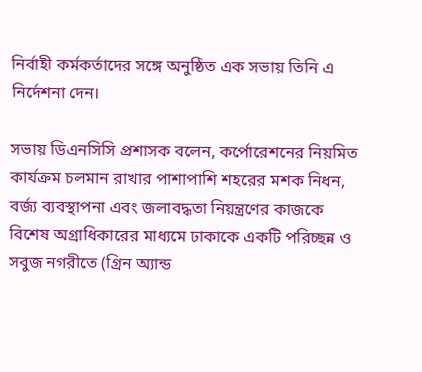নির্বাহী কর্মকর্তাদের সঙ্গে অনুষ্ঠিত এক সভায় তিনি এ নির্দেশনা দেন।

সভায় ডিএনসিসি প্রশাসক বলেন, কর্পোরেশনের নিয়মিত কার্যক্রম চলমান রাখার পাশাপাশি শহরের মশক নিধন, বর্জ্য ব্যবস্থাপনা এবং জলাবদ্ধতা নিয়ন্ত্রণের কাজকে বিশেষ অগ্রাধিকারের মাধ্যমে ঢাকাকে একটি পরিচ্ছন্ন ও সবুজ নগরীতে (গ্রিন অ্যান্ড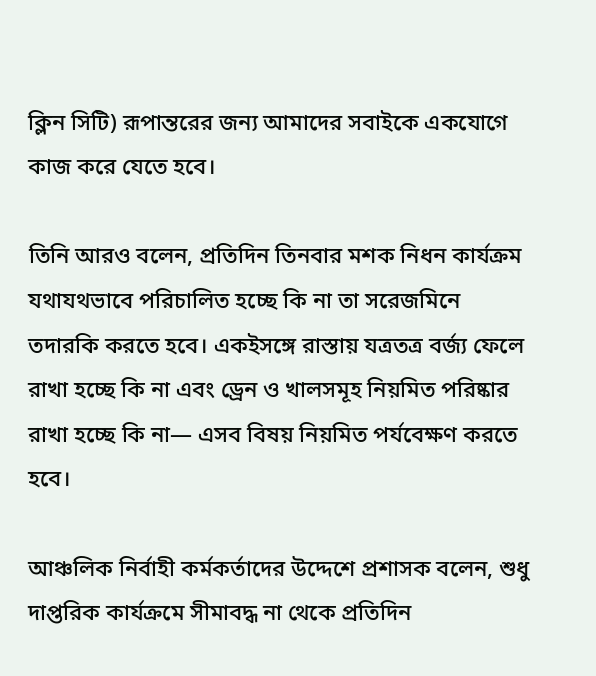ক্লিন সিটি) রূপান্তরের জন্য আমাদের সবাইকে একযোগে কাজ করে যেতে হবে।

তিনি আরও বলেন, প্রতিদিন তিনবার মশক নিধন কার্যক্রম যথাযথভাবে পরিচালিত হচ্ছে কি না তা সরেজমিনে তদারকি করতে হবে। একইসঙ্গে রাস্তায় যত্রতত্র বর্জ্য ফেলে রাখা হচ্ছে কি না এবং ড্রেন ও খালসমূহ নিয়মিত পরিষ্কার রাখা হচ্ছে কি না— এসব বিষয় নিয়মিত পর্যবেক্ষণ করতে হবে।

আঞ্চলিক নির্বাহী কর্মকর্তাদের উদ্দেশে প্রশাসক বলেন, শুধু দাপ্তরিক কার্যক্রমে সীমাবদ্ধ না থেকে প্রতিদিন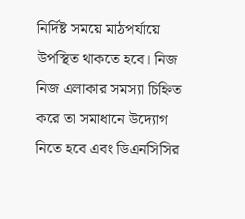নির্দিষ্ট সময়ে মাঠপর্যায়ে উপস্থিত থাকতে হবে। নিজ নিজ এলাকার সমস্যা চিহ্নিত করে তা সমাধানে উদ্যোগ নিতে হবে এবং ডিএনসিসির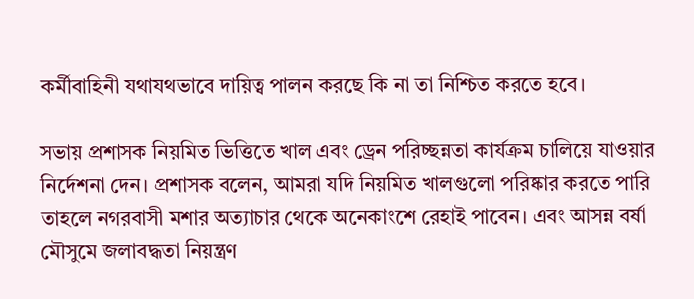কর্মীবাহিনী যথাযথভাবে দায়িত্ব পালন করছে কি না তা নিশ্চিত করতে হবে।

সভায় প্রশাসক নিয়মিত ভিত্তিতে খাল এবং ড্রেন পরিচ্ছন্নতা কার্যক্রম চালিয়ে যাওয়ার নির্দেশনা দেন। প্রশাসক বলেন, আমরা যদি নিয়মিত খালগুলো পরিষ্কার করতে পারি তাহলে নগরবাসী মশার অত্যাচার থেকে অনেকাংশে রেহাই পাবেন। এবং আসন্ন বর্ষা মৌসুমে জলাবদ্ধতা নিয়ন্ত্রণ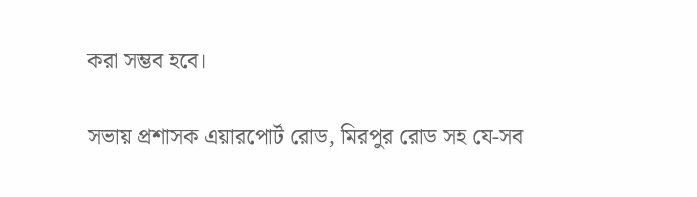করা সম্ভব হবে।

সভায় প্রশাসক এয়ারপোর্ট রোড, মিরপুর রোড সহ যে-সব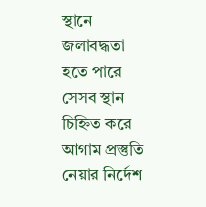স্থানে জলাবদ্ধতা হতে পারে সেসব স্থান চিহ্নিত করে আগাম প্রস্তুতি নেয়ার নির্দেশ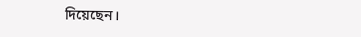দিয়েছেন।